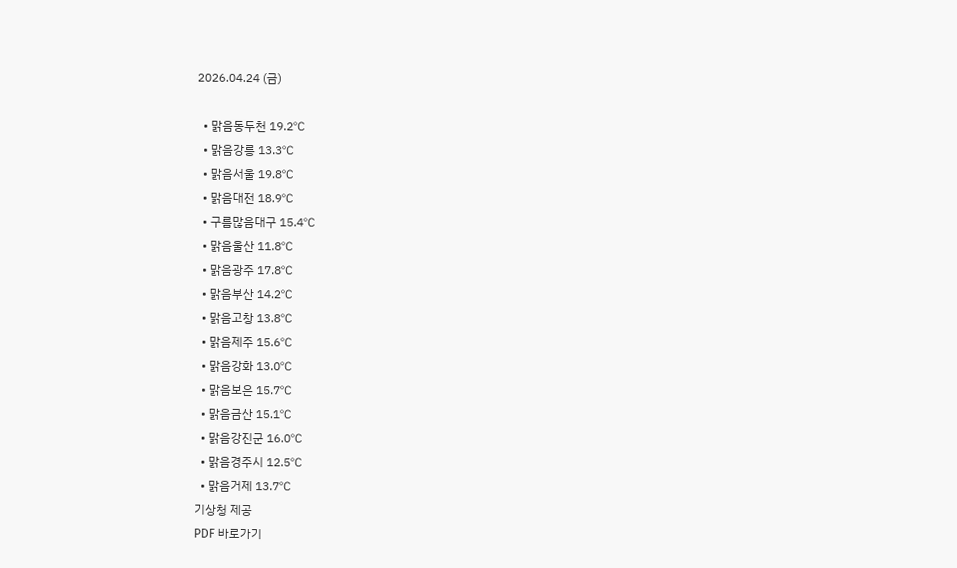2026.04.24 (금)

  • 맑음동두천 19.2℃
  • 맑음강릉 13.3℃
  • 맑음서울 19.8℃
  • 맑음대전 18.9℃
  • 구름많음대구 15.4℃
  • 맑음울산 11.8℃
  • 맑음광주 17.8℃
  • 맑음부산 14.2℃
  • 맑음고창 13.8℃
  • 맑음제주 15.6℃
  • 맑음강화 13.0℃
  • 맑음보은 15.7℃
  • 맑음금산 15.1℃
  • 맑음강진군 16.0℃
  • 맑음경주시 12.5℃
  • 맑음거제 13.7℃
기상청 제공
PDF 바로가기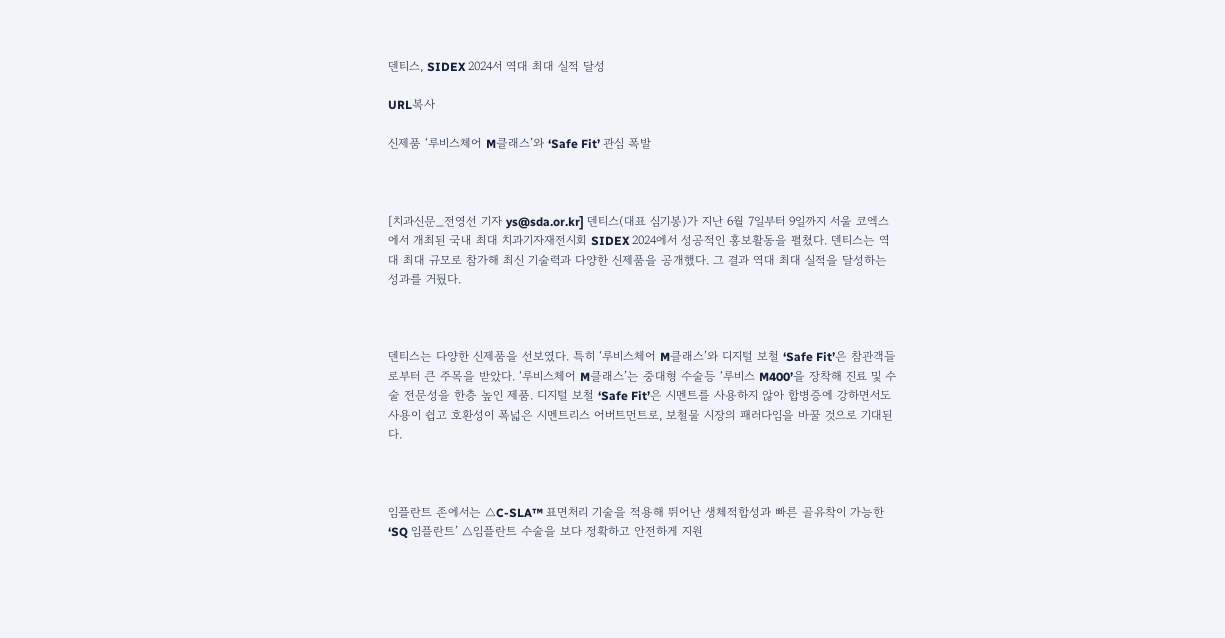덴티스, SIDEX 2024서 역대 최대 실적 달성

URL복사

신제품 ‘루비스체어 M클래스’와 ‘Safe Fit’ 관심 폭발



[치과신문_전영선 기자 ys@sda.or.kr] 덴티스(대표 심기봉)가 지난 6월 7일부터 9일까지 서울 코엑스에서 개최된 국내 최대 치과기자재전시회 SIDEX 2024에서 성공적인 홍보활동을 펼쳤다. 덴티스는 역대 최대 규모로 참가해 최신 기술력과 다양한 신제품을 공개했다. 그 결과 역대 최대 실적을 달성하는 성과를 거뒀다.



덴티스는 다양한 신제품을 선보였다. 특히 ‘루비스체어 M클래스’와 디지털 보철 ‘Safe Fit’은 참관객들로부터 큰 주목을 받았다. ‘루비스체어 M클래스’는 중대형 수술등 ‘루비스 M400’을 장착해 진료 및 수술 전문성을 한층 높인 제품. 디지털 보철 ‘Safe Fit’은 시멘트를 사용하지 않아 합병증에 강하면서도 사용이 쉽고 호환성이 폭넓은 시멘트리스 어버트먼트로, 보철물 시장의 패러다임을 바꿀 것으로 기대된다.



임플란트 존에서는 △C-SLA™ 표면처리 기술을 적용해 뛰어난 생체적합성과 빠른 골유착이 가능한 ‘SQ 임플란트’ △임플란트 수술을 보다 정확하고 안전하게 지원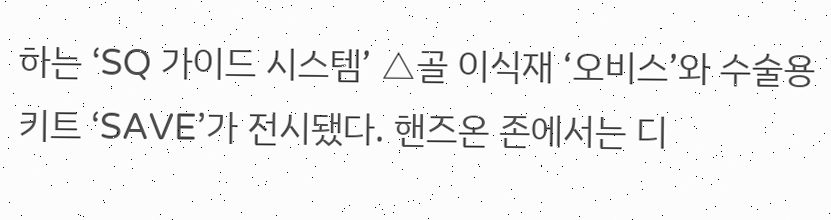하는 ‘SQ 가이드 시스템’ △골 이식재 ‘오비스’와 수술용 키트 ‘SAVE’가 전시됐다. 핸즈온 존에서는 디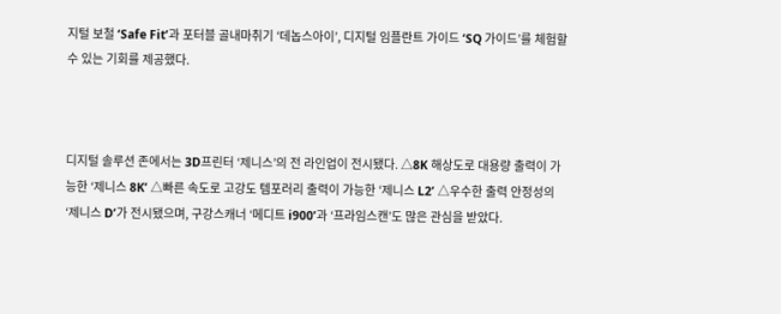지털 보철 ‘Safe Fit’과 포터블 골내마취기 ‘데놉스아이’, 디지털 임플란트 가이드 ‘SQ 가이드’를 체험할 수 있는 기회를 제공했다.



디지털 솔루션 존에서는 3D프린터 ‘제니스’의 전 라인업이 전시됐다. △8K 해상도로 대용량 출력이 가능한 ‘제니스 8K’ △빠른 속도로 고강도 템포러리 출력이 가능한 ‘제니스 L2’ △우수한 출력 안정성의 ‘제니스 D’가 전시됐으며, 구강스캐너 ‘메디트 i900’과 ‘프라임스캔’도 많은 관심을 받았다.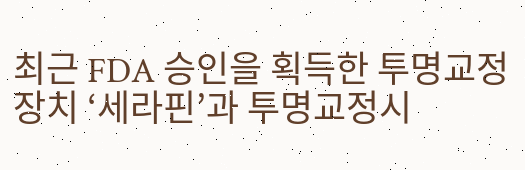최근 FDA 승인을 획득한 투명교정장치 ‘세라핀’과 투명교정시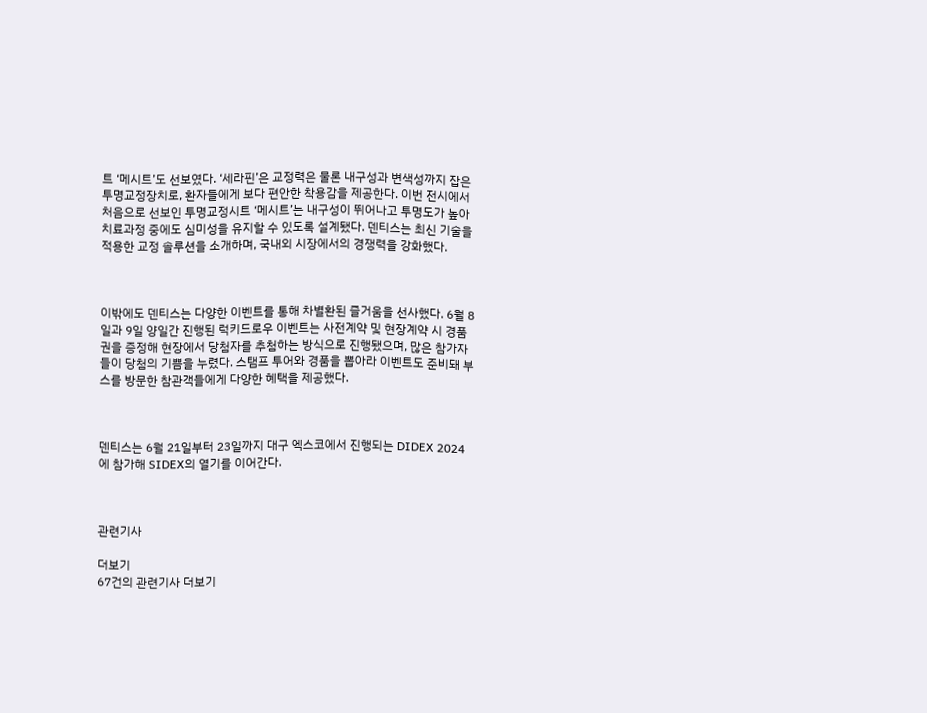트 ‘메시트’도 선보였다. ‘세라핀’은 교정력은 물론 내구성과 변색성까지 잡은 투명교정장치로, 환자들에게 보다 편안한 착용감을 제공한다. 이번 전시에서 처음으로 선보인 투명교정시트 ‘메시트’는 내구성이 뛰어나고 투명도가 높아 치료과정 중에도 심미성을 유지할 수 있도록 설계됐다. 덴티스는 최신 기술을 적용한 교정 솔루션을 소개하며, 국내외 시장에서의 경쟁력을 강화했다.



이밖에도 덴티스는 다양한 이벤트를 통해 차별환된 즐거움을 선사했다. 6월 8일과 9일 양일간 진행된 럭키드로우 이벤트는 사전계약 및 현장계약 시 경품권을 증정해 현장에서 당첨자를 추첨하는 방식으로 진행됐으며, 많은 참가자들이 당첨의 기쁨을 누렸다. 스탬프 투어와 경품을 뽑아라 이벤트도 준비돼 부스를 방문한 참관객들에게 다양한 혜택을 제공했다.



덴티스는 6월 21일부터 23일까지 대구 엑스코에서 진행되는 DIDEX 2024에 참가해 SIDEX의 열기를 이어간다.



관련기사

더보기
67건의 관련기사 더보기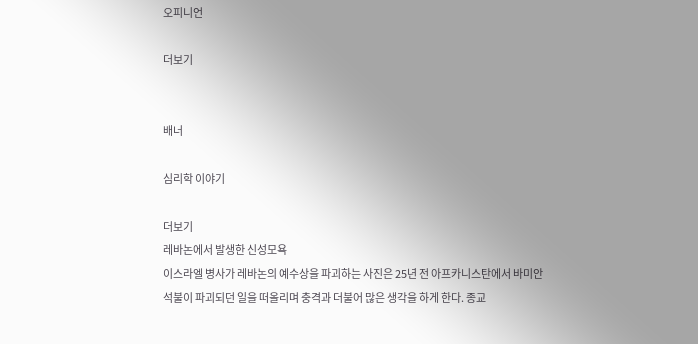오피니언

더보기


배너

심리학 이야기

더보기
레바논에서 발생한 신성모욕
이스라엘 병사가 레바논의 예수상을 파괴하는 사진은 25년 전 아프카니스탄에서 바미안 석불이 파괴되던 일을 떠올리며 충격과 더불어 많은 생각을 하게 한다. 종교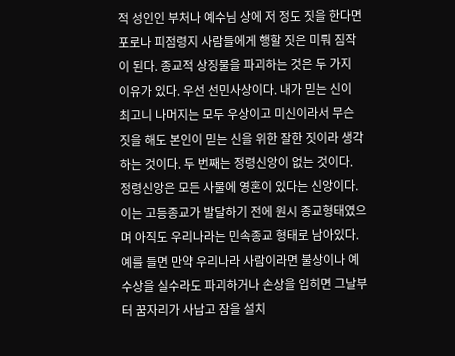적 성인인 부처나 예수님 상에 저 정도 짓을 한다면 포로나 피점령지 사람들에게 행할 짓은 미뤄 짐작이 된다. 종교적 상징물을 파괴하는 것은 두 가지 이유가 있다. 우선 선민사상이다. 내가 믿는 신이 최고니 나머지는 모두 우상이고 미신이라서 무슨 짓을 해도 본인이 믿는 신을 위한 잘한 짓이라 생각하는 것이다. 두 번째는 정령신앙이 없는 것이다. 정령신앙은 모든 사물에 영혼이 있다는 신앙이다. 이는 고등종교가 발달하기 전에 원시 종교형태였으며 아직도 우리나라는 민속종교 형태로 남아있다. 예를 들면 만약 우리나라 사람이라면 불상이나 예수상을 실수라도 파괴하거나 손상을 입히면 그날부터 꿈자리가 사납고 잠을 설치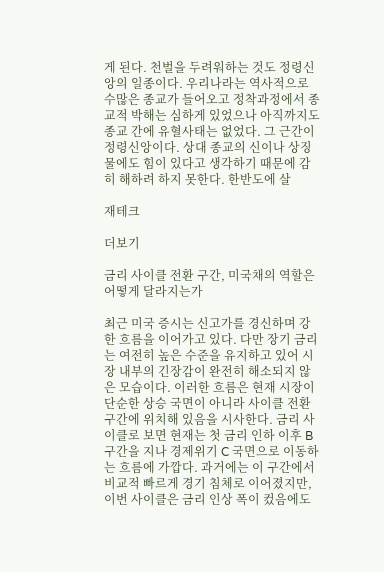게 된다. 천벌을 두려워하는 것도 정령신앙의 일종이다. 우리나라는 역사적으로 수많은 종교가 들어오고 정착과정에서 종교적 박해는 심하게 있었으나 아직까지도 종교 간에 유혈사태는 없었다. 그 근간이 정령신앙이다. 상대 종교의 신이나 상징물에도 힘이 있다고 생각하기 때문에 감히 해하려 하지 못한다. 한반도에 살

재테크

더보기

금리 사이클 전환 구간, 미국채의 역할은 어떻게 달라지는가

최근 미국 증시는 신고가를 경신하며 강한 흐름을 이어가고 있다. 다만 장기 금리는 여전히 높은 수준을 유지하고 있어 시장 내부의 긴장감이 완전히 해소되지 않은 모습이다. 이러한 흐름은 현재 시장이 단순한 상승 국면이 아니라 사이클 전환 구간에 위치해 있음을 시사한다. 금리 사이클로 보면 현재는 첫 금리 인하 이후 B 구간을 지나 경제위기 C 국면으로 이동하는 흐름에 가깝다. 과거에는 이 구간에서 비교적 빠르게 경기 침체로 이어졌지만, 이번 사이클은 금리 인상 폭이 컸음에도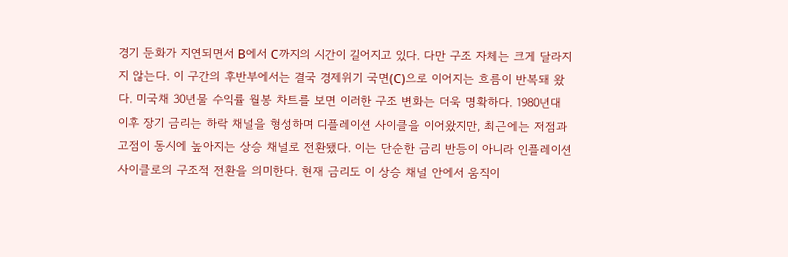경기 둔화가 지연되면서 B에서 C까지의 시간이 길어지고 있다. 다만 구조 자체는 크게 달라지지 않는다. 이 구간의 후반부에서는 결국 경제위기 국면(C)으로 이어지는 흐름이 반복돼 왔다. 미국채 30년물 수익률 월봉 차트를 보면 이러한 구조 변화는 더욱 명확하다. 1980년대 이후 장기 금리는 하락 채널을 형성하며 디플레이션 사이클을 이어왔지만, 최근에는 저점과 고점이 동시에 높아지는 상승 채널로 전환됐다. 이는 단순한 금리 반등이 아니라 인플레이션 사이클로의 구조적 전환을 의미한다. 현재 금리도 이 상승 채널 안에서 움직이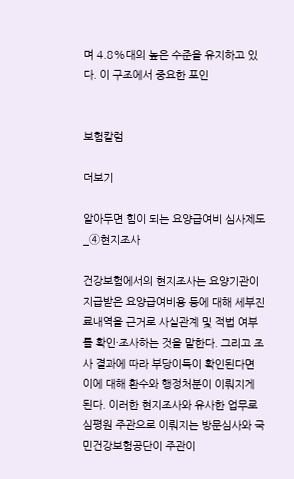며 4.8%대의 높은 수준을 유지하고 있다. 이 구조에서 중요한 포인


보험칼럼

더보기

알아두면 힘이 되는 요양급여비 심사제도_④현지조사

건강보험에서의 현지조사는 요양기관이 지급받은 요양급여비용 등에 대해 세부진료내역을 근거로 사실관계 및 적법 여부를 확인·조사하는 것을 말한다. 그리고 조사 결과에 따라 부당이득이 확인된다면 이에 대해 환수와 행정처분이 이뤄지게 된다. 이러한 현지조사와 유사한 업무로 심평원 주관으로 이뤄지는 방문심사와 국민건강보험공단이 주관이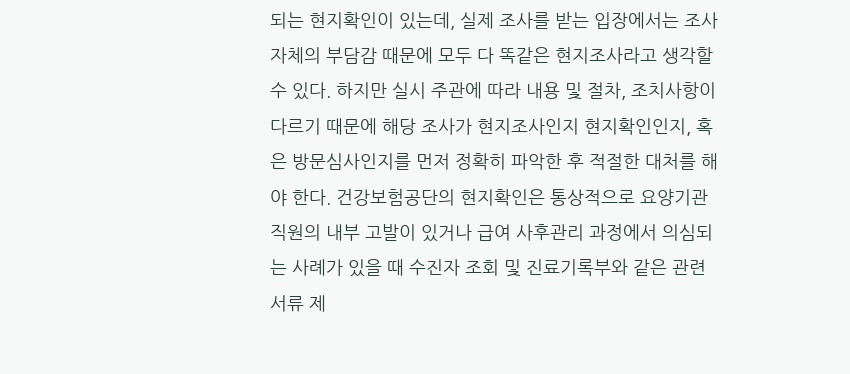되는 현지확인이 있는데, 실제 조사를 받는 입장에서는 조사 자체의 부담감 때문에 모두 다 똑같은 현지조사라고 생각할 수 있다. 하지만 실시 주관에 따라 내용 및 절차, 조치사항이 다르기 때문에 해당 조사가 현지조사인지 현지확인인지, 혹은 방문심사인지를 먼저 정확히 파악한 후 적절한 대처를 해야 한다. 건강보험공단의 현지확인은 통상적으로 요양기관 직원의 내부 고발이 있거나 급여 사후관리 과정에서 의심되는 사례가 있을 때 수진자 조회 및 진료기록부와 같은 관련 서류 제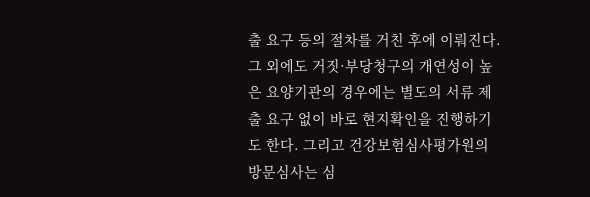출 요구 등의 절차를 거친 후에 이뤄진다. 그 외에도 거짓·부당청구의 개연성이 높은 요양기관의 경우에는 별도의 서류 제출 요구 없이 바로 현지확인을 진행하기도 한다. 그리고 건강보험심사평가원의 방문심사는 심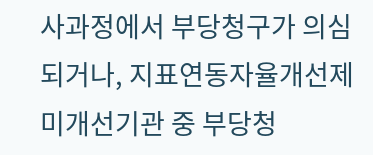사과정에서 부당청구가 의심되거나, 지표연동자율개선제 미개선기관 중 부당청